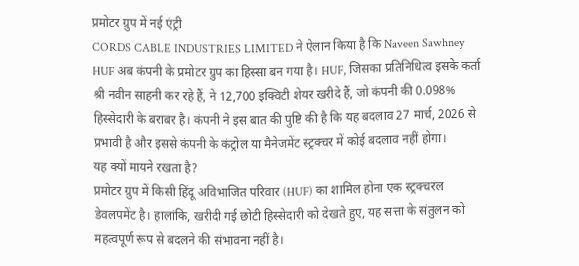प्रमोटर ग्रुप में नई एंट्री
CORDS CABLE INDUSTRIES LIMITED ने ऐलान किया है कि Naveen Sawhney HUF अब कंपनी के प्रमोटर ग्रुप का हिस्सा बन गया है। HUF, जिसका प्रतिनिधित्व इसके कर्ता श्री नवीन साहनी कर रहे हैं, ने 12,700 इक्विटी शेयर खरीदे हैं, जो कंपनी की 0.098% हिस्सेदारी के बराबर है। कंपनी ने इस बात की पुष्टि की है कि यह बदलाव 27 मार्च, 2026 से प्रभावी है और इससे कंपनी के कंट्रोल या मैनेजमेंट स्ट्रक्चर में कोई बदलाव नहीं होगा।
यह क्यों मायने रखता है?
प्रमोटर ग्रुप में किसी हिंदू अविभाजित परिवार (HUF) का शामिल होना एक स्ट्रक्चरल डेवलपमेंट है। हालांकि, खरीदी गई छोटी हिस्सेदारी को देखते हुए, यह सत्ता के संतुलन को महत्वपूर्ण रूप से बदलने की संभावना नहीं है।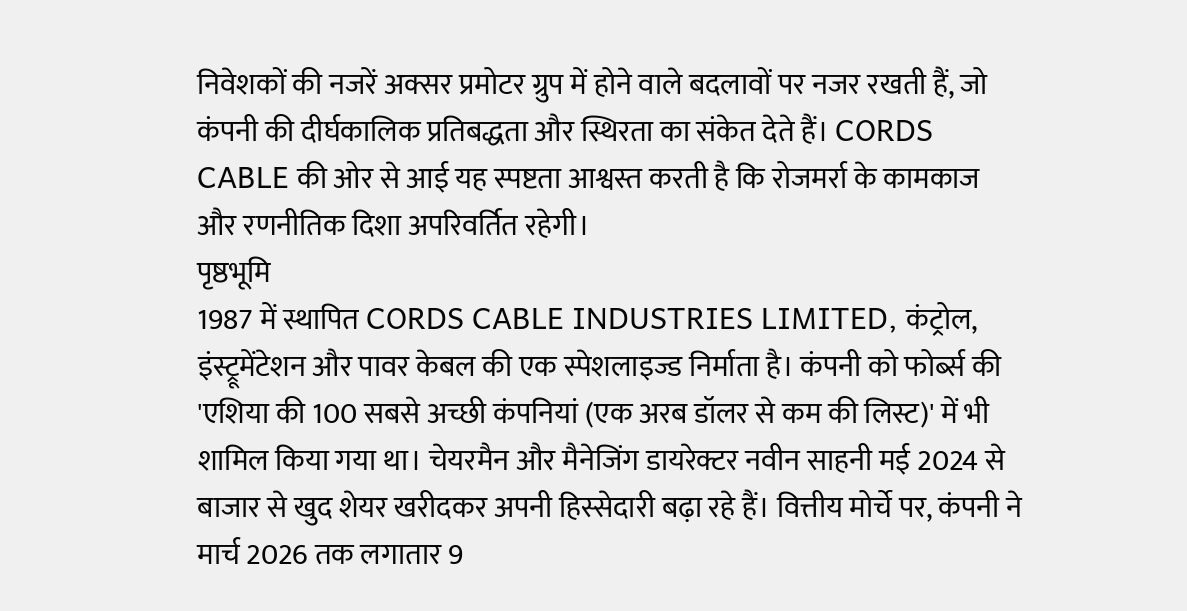निवेशकों की नजरें अक्सर प्रमोटर ग्रुप में होने वाले बदलावों पर नजर रखती हैं, जो कंपनी की दीर्घकालिक प्रतिबद्धता और स्थिरता का संकेत देते हैं। CORDS CABLE की ओर से आई यह स्पष्टता आश्वस्त करती है कि रोजमर्रा के कामकाज और रणनीतिक दिशा अपरिवर्तित रहेगी।
पृष्ठभूमि
1987 में स्थापित CORDS CABLE INDUSTRIES LIMITED, कंट्रोल, इंस्ट्रूमेंटेशन और पावर केबल की एक स्पेशलाइज्ड निर्माता है। कंपनी को फोर्ब्स की 'एशिया की 100 सबसे अच्छी कंपनियां (एक अरब डॉलर से कम की लिस्ट)' में भी शामिल किया गया था। चेयरमैन और मैनेजिंग डायरेक्टर नवीन साहनी मई 2024 से बाजार से खुद शेयर खरीदकर अपनी हिस्सेदारी बढ़ा रहे हैं। वित्तीय मोर्चे पर, कंपनी ने मार्च 2026 तक लगातार 9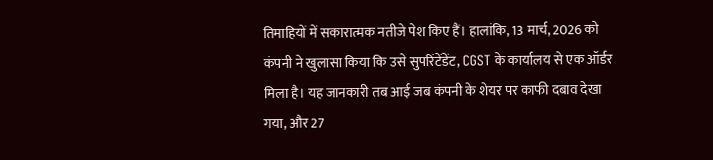तिमाहियों में सकारात्मक नतीजे पेश किए हैं। हालांकि, 13 मार्च, 2026 को कंपनी ने खुलासा किया कि उसे सुपरिंटेंडेंट, CGST के कार्यालय से एक ऑर्डर मिला है। यह जानकारी तब आई जब कंपनी के शेयर पर काफी दबाव देखा गया, और 27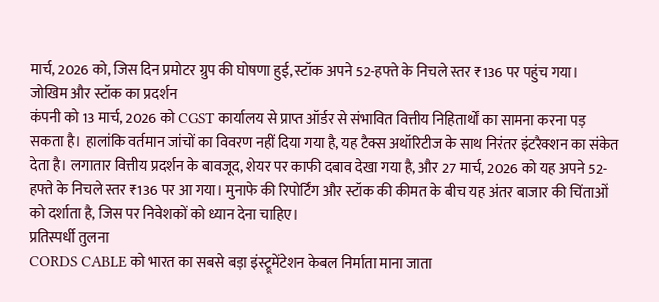मार्च, 2026 को, जिस दिन प्रमोटर ग्रुप की घोषणा हुई, स्टॉक अपने 52-हफ्ते के निचले स्तर ₹136 पर पहुंच गया।
जोखिम और स्टॉक का प्रदर्शन
कंपनी को 13 मार्च, 2026 को CGST कार्यालय से प्राप्त ऑर्डर से संभावित वित्तीय निहितार्थों का सामना करना पड़ सकता है। हालांकि वर्तमान जांचों का विवरण नहीं दिया गया है, यह टैक्स अथॉरिटीज के साथ निरंतर इंटरैक्शन का संकेत देता है। लगातार वित्तीय प्रदर्शन के बावजूद, शेयर पर काफी दबाव देखा गया है, और 27 मार्च, 2026 को यह अपने 52-हफ्ते के निचले स्तर ₹136 पर आ गया। मुनाफे की रिपोर्टिंग और स्टॉक की कीमत के बीच यह अंतर बाजार की चिंताओं को दर्शाता है, जिस पर निवेशकों को ध्यान देना चाहिए।
प्रतिस्पर्धी तुलना
CORDS CABLE को भारत का सबसे बड़ा इंस्ट्रूमेंटेशन केबल निर्माता माना जाता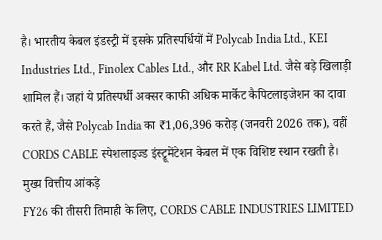है। भारतीय केबल इंडस्ट्री में इसके प्रतिस्पर्धियों में Polycab India Ltd., KEI Industries Ltd., Finolex Cables Ltd., और RR Kabel Ltd. जैसे बड़े खिलाड़ी शामिल हैं। जहां ये प्रतिस्पर्धी अक्सर काफी अधिक मार्केट कैपिटलाइजेशन का दावा करते हैं, जैसे Polycab India का ₹1,06,396 करोड़ (जनवरी 2026 तक), वहीं CORDS CABLE स्पेशलाइज्ड इंस्ट्रूमेंटेशन केबल में एक विशिष्ट स्थान रखती है।
मुख्य वित्तीय आंकड़े
FY26 की तीसरी तिमाही के लिए, CORDS CABLE INDUSTRIES LIMITED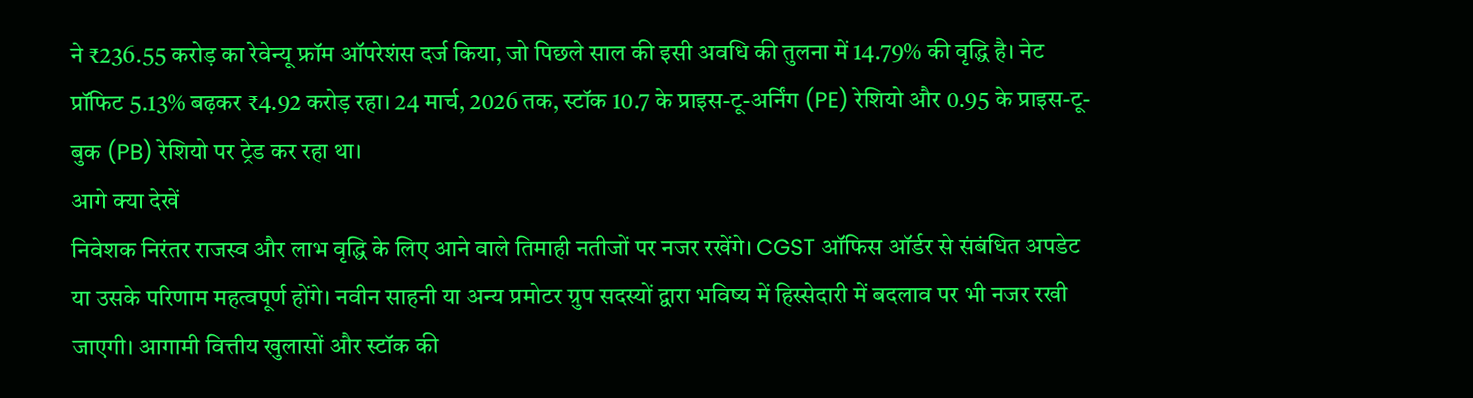ने ₹236.55 करोड़ का रेवेन्यू फ्रॉम ऑपरेशंस दर्ज किया, जो पिछले साल की इसी अवधि की तुलना में 14.79% की वृद्धि है। नेट प्रॉफिट 5.13% बढ़कर ₹4.92 करोड़ रहा। 24 मार्च, 2026 तक, स्टॉक 10.7 के प्राइस-टू-अर्निंग (PE) रेशियो और 0.95 के प्राइस-टू-बुक (PB) रेशियो पर ट्रेड कर रहा था।
आगे क्या देखें
निवेशक निरंतर राजस्व और लाभ वृद्धि के लिए आने वाले तिमाही नतीजों पर नजर रखेंगे। CGST ऑफिस ऑर्डर से संबंधित अपडेट या उसके परिणाम महत्वपूर्ण होंगे। नवीन साहनी या अन्य प्रमोटर ग्रुप सदस्यों द्वारा भविष्य में हिस्सेदारी में बदलाव पर भी नजर रखी जाएगी। आगामी वित्तीय खुलासों और स्टॉक की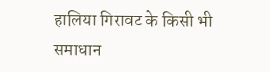हालिया गिरावट के किसी भी समाधान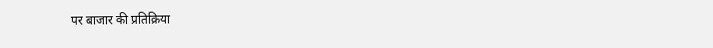पर बाजार की प्रतिक्रिया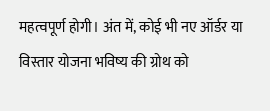महत्वपूर्ण होगी। अंत में, कोई भी नए ऑर्डर या विस्तार योजना भविष्य की ग्रोथ को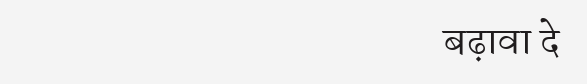बढ़ावा दे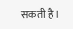सकती है।